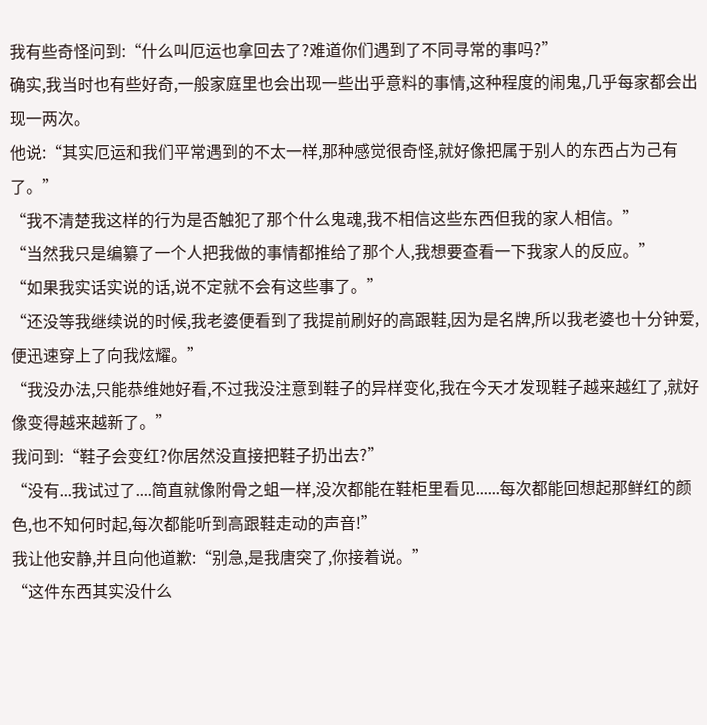我有些奇怪问到:“什么叫厄运也拿回去了?难道你们遇到了不同寻常的事吗?”
确实,我当时也有些好奇,一般家庭里也会出现一些出乎意料的事情,这种程度的闹鬼,几乎每家都会出现一两次。
他说:“其实厄运和我们平常遇到的不太一样,那种感觉很奇怪,就好像把属于别人的东西占为己有了。”
“我不清楚我这样的行为是否触犯了那个什么鬼魂,我不相信这些东西但我的家人相信。”
“当然我只是编纂了一个人把我做的事情都推给了那个人,我想要查看一下我家人的反应。”
“如果我实话实说的话,说不定就不会有这些事了。”
“还没等我继续说的时候,我老婆便看到了我提前刷好的高跟鞋,因为是名牌,所以我老婆也十分钟爱,便迅速穿上了向我炫耀。”
“我没办法,只能恭维她好看,不过我没注意到鞋子的异样变化,我在今天才发现鞋子越来越红了,就好像变得越来越新了。”
我问到:“鞋子会变红?你居然没直接把鞋子扔出去?”
“没有...我试过了....简直就像附骨之蛆一样,没次都能在鞋柜里看见......每次都能回想起那鲜红的颜色,也不知何时起,每次都能听到高跟鞋走动的声音!”
我让他安静,并且向他道歉:“别急,是我唐突了,你接着说。”
“这件东西其实没什么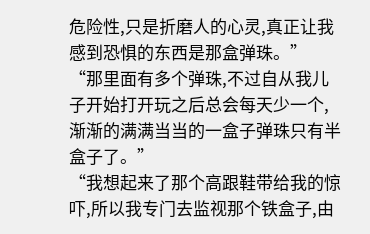危险性,只是折磨人的心灵,真正让我感到恐惧的东西是那盒弹珠。”
“那里面有多个弹珠,不过自从我儿子开始打开玩之后总会每天少一个,渐渐的满满当当的一盒子弹珠只有半盒子了。”
“我想起来了那个高跟鞋带给我的惊吓,所以我专门去监视那个铁盒子,由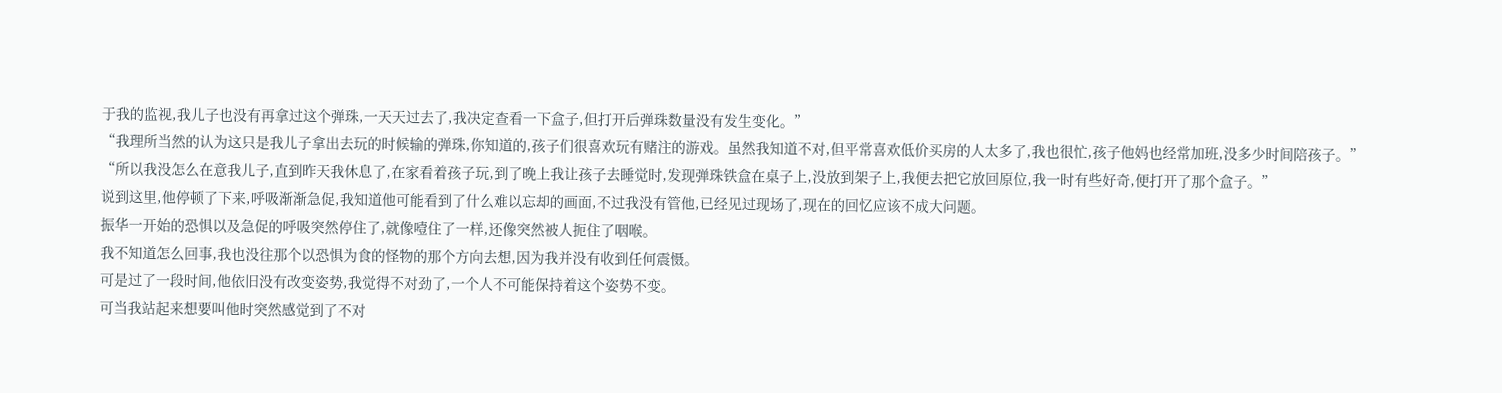于我的监视,我儿子也没有再拿过这个弹珠,一天天过去了,我决定查看一下盒子,但打开后弹珠数量没有发生变化。”
“我理所当然的认为这只是我儿子拿出去玩的时候输的弹珠,你知道的,孩子们很喜欢玩有赌注的游戏。虽然我知道不对,但平常喜欢低价买房的人太多了,我也很忙,孩子他妈也经常加班,没多少时间陪孩子。”
“所以我没怎么在意我儿子,直到昨天我休息了,在家看着孩子玩,到了晚上我让孩子去睡觉时,发现弹珠铁盒在桌子上,没放到架子上,我便去把它放回原位,我一时有些好奇,便打开了那个盒子。”
说到这里,他停顿了下来,呼吸渐渐急促,我知道他可能看到了什么难以忘却的画面,不过我没有管他,已经见过现场了,现在的回忆应该不成大问题。
振华一开始的恐惧以及急促的呼吸突然停住了,就像噎住了一样,还像突然被人扼住了咽喉。
我不知道怎么回事,我也没往那个以恐惧为食的怪物的那个方向去想,因为我并没有收到任何震慑。
可是过了一段时间,他依旧没有改变姿势,我觉得不对劲了,一个人不可能保持着这个姿势不变。
可当我站起来想要叫他时突然感觉到了不对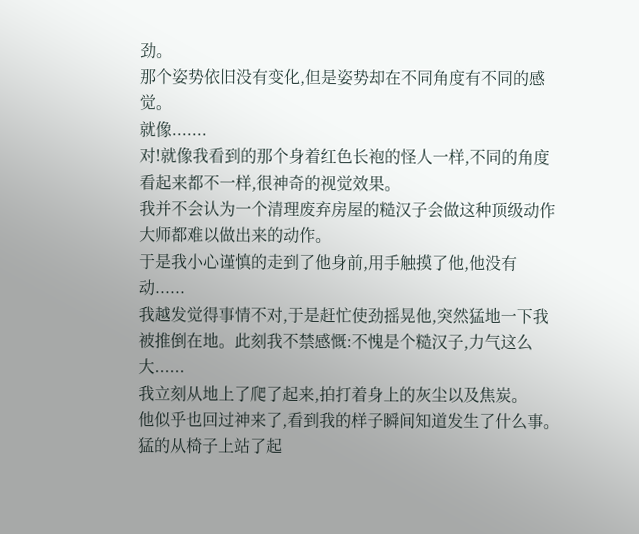劲。
那个姿势依旧没有变化,但是姿势却在不同角度有不同的感觉。
就像.......
对!就像我看到的那个身着红色长袍的怪人一样,不同的角度看起来都不一样,很神奇的视觉效果。
我并不会认为一个清理废弃房屋的糙汉子会做这种顶级动作大师都难以做出来的动作。
于是我小心谨慎的走到了他身前,用手触摸了他,他没有动......
我越发觉得事情不对,于是赶忙使劲摇晃他,突然猛地一下我被推倒在地。此刻我不禁感慨:不愧是个糙汉子,力气这么大......
我立刻从地上了爬了起来,拍打着身上的灰尘以及焦炭。
他似乎也回过神来了,看到我的样子瞬间知道发生了什么事。
猛的从椅子上站了起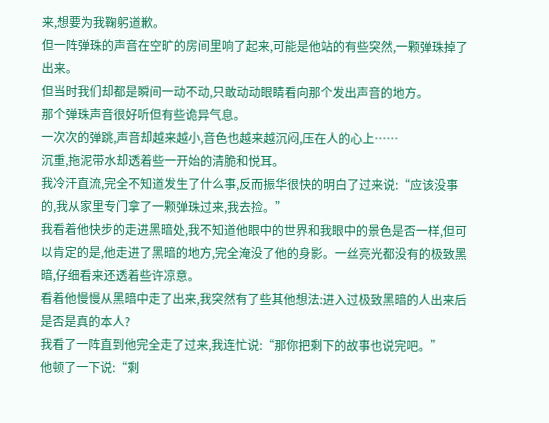来,想要为我鞠躬道歉。
但一阵弹珠的声音在空旷的房间里响了起来,可能是他站的有些突然,一颗弹珠掉了出来。
但当时我们却都是瞬间一动不动,只敢动动眼睛看向那个发出声音的地方。
那个弹珠声音很好听但有些诡异气息。
一次次的弹跳,声音却越来越小,音色也越来越沉闷,压在人的心上……
沉重,拖泥带水却透着些一开始的清脆和悦耳。
我冷汗直流,完全不知道发生了什么事,反而振华很快的明白了过来说:“应该没事的,我从家里专门拿了一颗弹珠过来,我去捡。”
我看着他快步的走进黑暗处,我不知道他眼中的世界和我眼中的景色是否一样,但可以肯定的是,他走进了黑暗的地方,完全淹没了他的身影。一丝亮光都没有的极致黑暗,仔细看来还透着些许凉意。
看着他慢慢从黑暗中走了出来,我突然有了些其他想法:进入过极致黑暗的人出来后是否是真的本人?
我看了一阵直到他完全走了过来,我连忙说:“那你把剩下的故事也说完吧。”
他顿了一下说:“剩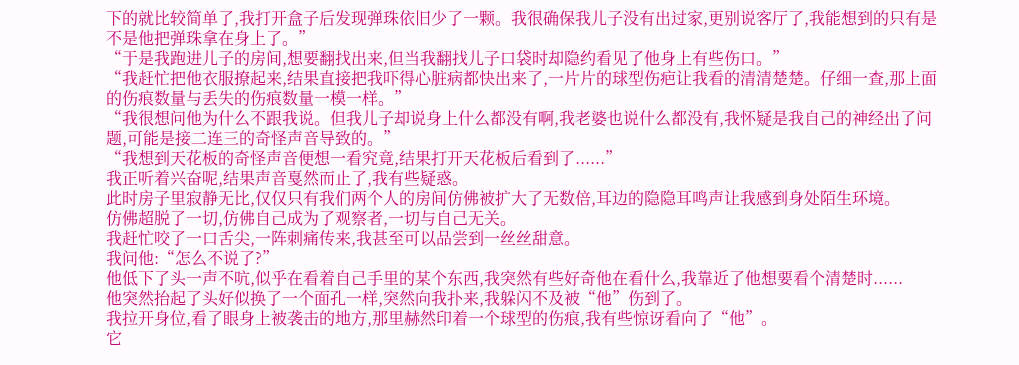下的就比较简单了,我打开盒子后发现弹珠依旧少了一颗。我很确保我儿子没有出过家,更别说客厅了,我能想到的只有是不是他把弹珠拿在身上了。”
“于是我跑进儿子的房间,想要翻找出来,但当我翻找儿子口袋时却隐约看见了他身上有些伤口。”
“我赶忙把他衣服撩起来,结果直接把我吓得心脏病都快出来了,一片片的球型伤疤让我看的清清楚楚。仔细一查,那上面的伤痕数量与丢失的伤痕数量一模一样。”
“我很想问他为什么不跟我说。但我儿子却说身上什么都没有啊,我老婆也说什么都没有,我怀疑是我自己的神经出了问题,可能是接二连三的奇怪声音导致的。”
“我想到天花板的奇怪声音便想一看究竟,结果打开天花板后看到了......”
我正听着兴奋呢,结果声音戛然而止了,我有些疑惑。
此时房子里寂静无比,仅仅只有我们两个人的房间仿佛被扩大了无数倍,耳边的隐隐耳鸣声让我感到身处陌生环境。
仿佛超脱了一切,仿佛自己成为了观察者,一切与自己无关。
我赶忙咬了一口舌尖,一阵刺痛传来,我甚至可以品尝到一丝丝甜意。
我问他:“怎么不说了?”
他低下了头一声不吭,似乎在看着自己手里的某个东西,我突然有些好奇他在看什么,我靠近了他想要看个清楚时......
他突然抬起了头好似换了一个面孔一样,突然向我扑来,我躲闪不及被“他”伤到了。
我拉开身位,看了眼身上被袭击的地方,那里赫然印着一个球型的伤痕,我有些惊讶看向了“他”。
它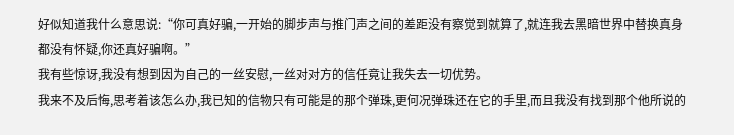好似知道我什么意思说:“你可真好骗,一开始的脚步声与推门声之间的差距没有察觉到就算了,就连我去黑暗世界中替换真身都没有怀疑,你还真好骗啊。”
我有些惊讶,我没有想到因为自己的一丝安慰,一丝对对方的信任竟让我失去一切优势。
我来不及后悔,思考着该怎么办,我已知的信物只有可能是的那个弹珠,更何况弹珠还在它的手里,而且我没有找到那个他所说的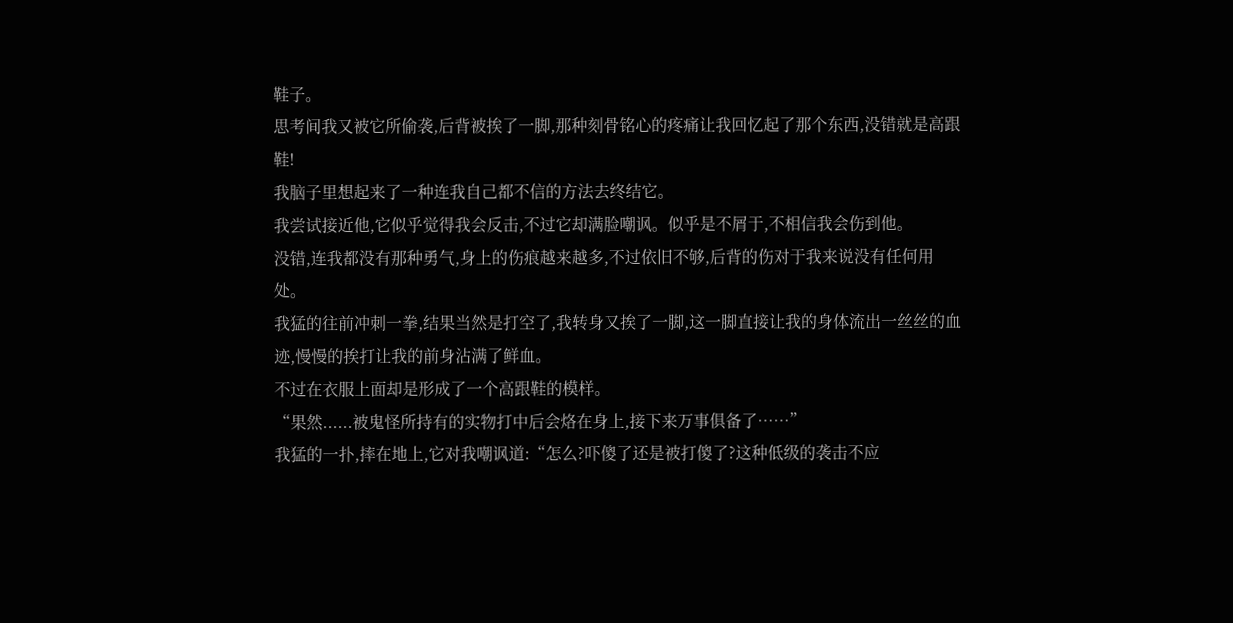鞋子。
思考间我又被它所偷袭,后背被挨了一脚,那种刻骨铭心的疼痛让我回忆起了那个东西,没错就是高跟鞋!
我脑子里想起来了一种连我自己都不信的方法去终结它。
我尝试接近他,它似乎觉得我会反击,不过它却满脸嘲讽。似乎是不屑于,不相信我会伤到他。
没错,连我都没有那种勇气,身上的伤痕越来越多,不过依旧不够,后背的伤对于我来说没有任何用处。
我猛的往前冲刺一拳,结果当然是打空了,我转身又挨了一脚,这一脚直接让我的身体流出一丝丝的血迹,慢慢的挨打让我的前身沾满了鲜血。
不过在衣服上面却是形成了一个高跟鞋的模样。
“果然......被鬼怪所持有的实物打中后会烙在身上,接下来万事俱备了……”
我猛的一扑,摔在地上,它对我嘲讽道:“怎么?吓傻了还是被打傻了?这种低级的袭击不应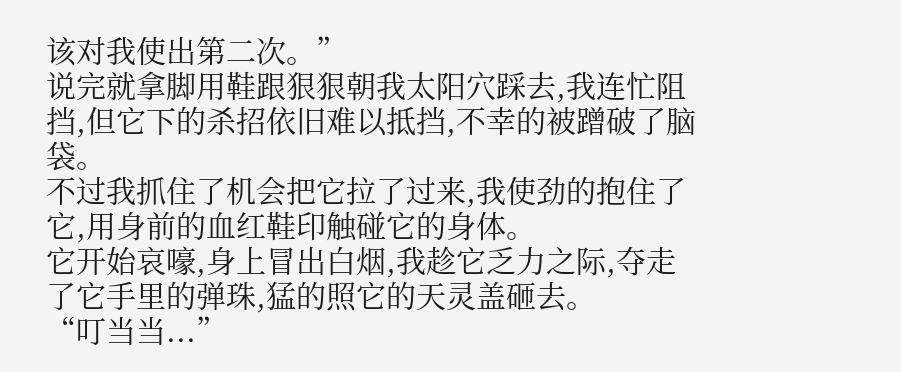该对我使出第二次。”
说完就拿脚用鞋跟狠狠朝我太阳穴踩去,我连忙阻挡,但它下的杀招依旧难以抵挡,不幸的被蹭破了脑袋。
不过我抓住了机会把它拉了过来,我使劲的抱住了它,用身前的血红鞋印触碰它的身体。
它开始哀嚎,身上冒出白烟,我趁它乏力之际,夺走了它手里的弹珠,猛的照它的天灵盖砸去。
“叮当当...”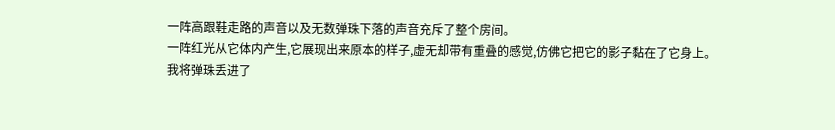一阵高跟鞋走路的声音以及无数弹珠下落的声音充斥了整个房间。
一阵红光从它体内产生,它展现出来原本的样子,虚无却带有重叠的感觉,仿佛它把它的影子黏在了它身上。
我将弹珠丢进了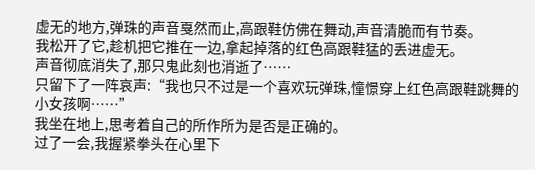虚无的地方,弹珠的声音戛然而止,高跟鞋仿佛在舞动,声音清脆而有节奏。
我松开了它,趁机把它推在一边,拿起掉落的红色高跟鞋猛的丢进虚无。
声音彻底消失了,那只鬼此刻也消逝了……
只留下了一阵哀声:“我也只不过是一个喜欢玩弹珠,憧憬穿上红色高跟鞋跳舞的小女孩啊……”
我坐在地上,思考着自己的所作所为是否是正确的。
过了一会,我握紧拳头在心里下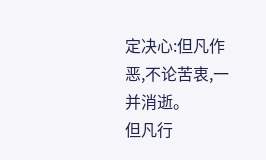定决心:但凡作恶,不论苦衷,一并消逝。
但凡行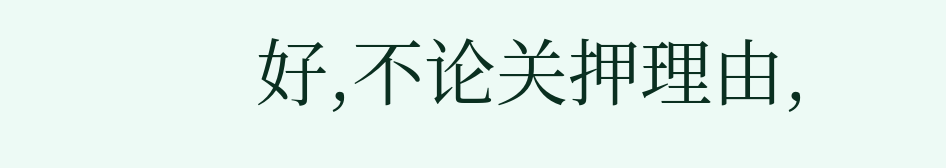好,不论关押理由,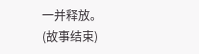一并释放。
(故事结束)